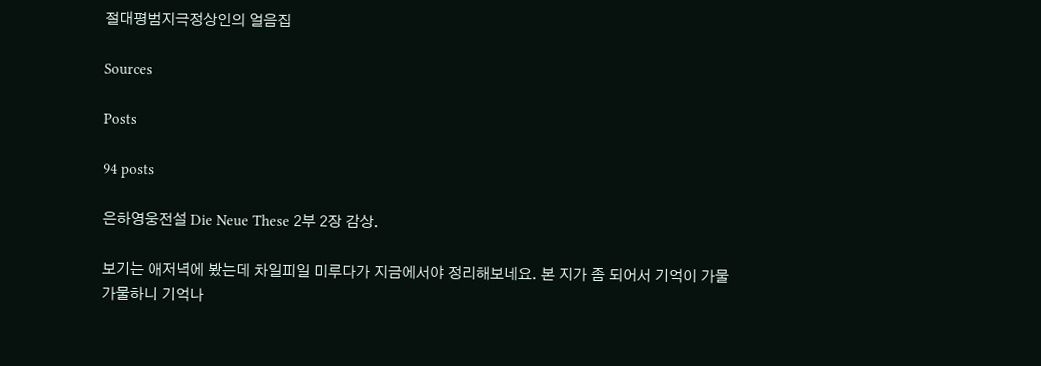절대평범지극정상인의 얼음집

Sources

Posts

94 posts

은하영웅전설 Die Neue These 2부 2장 감상.

보기는 애저녁에 봤는데 차일피일 미루다가 지금에서야 정리해보네요. 본 지가 좀 되어서 기억이 가물가물하니 기억나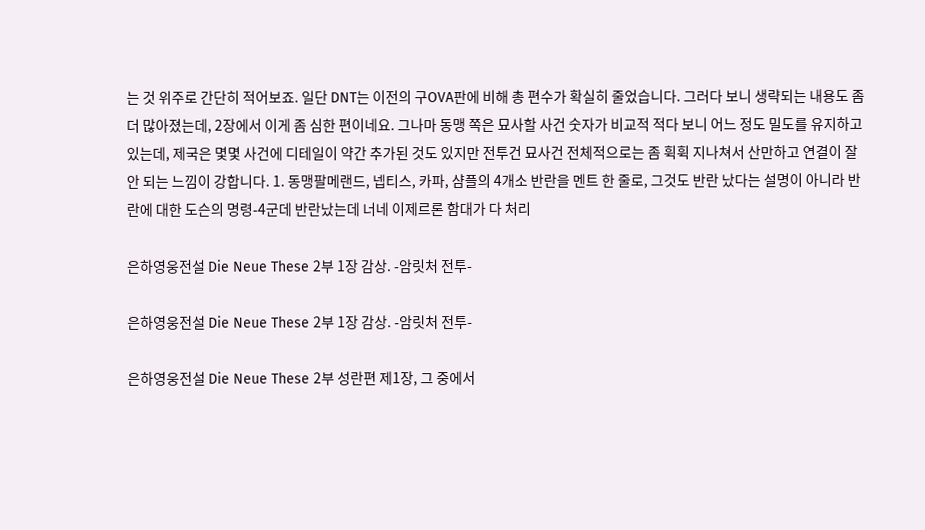는 것 위주로 간단히 적어보죠. 일단 DNT는 이전의 구OVA판에 비해 총 편수가 확실히 줄었습니다. 그러다 보니 생략되는 내용도 좀 더 많아졌는데, 2장에서 이게 좀 심한 편이네요. 그나마 동맹 쪽은 묘사할 사건 숫자가 비교적 적다 보니 어느 정도 밀도를 유지하고 있는데, 제국은 몇몇 사건에 디테일이 약간 추가된 것도 있지만 전투건 묘사건 전체적으로는 좀 휙휙 지나쳐서 산만하고 연결이 잘 안 되는 느낌이 강합니다. 1. 동맹팔메랜드, 넵티스, 카파, 샴플의 4개소 반란을 멘트 한 줄로, 그것도 반란 났다는 설명이 아니라 반란에 대한 도슨의 명령-4군데 반란났는데 너네 이제르론 함대가 다 처리

은하영웅전설 Die Neue These 2부 1장 감상. -암릿처 전투-

은하영웅전설 Die Neue These 2부 1장 감상. -암릿처 전투-

은하영웅전설 Die Neue These 2부 성란편 제1장, 그 중에서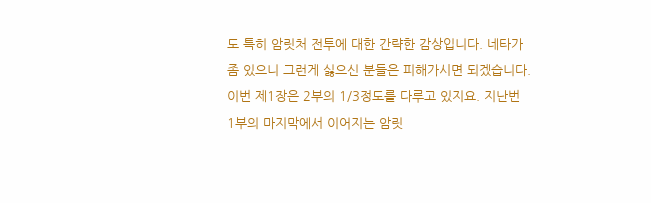도 특히 암릿처 전투에 대한 간략한 감상입니다. 네타가 좀 있으니 그런게 싫으신 분들은 피해가시면 되겠습니다. 이번 제1장은 2부의 1/3정도를 다루고 있지요. 지난번 1부의 마지막에서 이어지는 암릿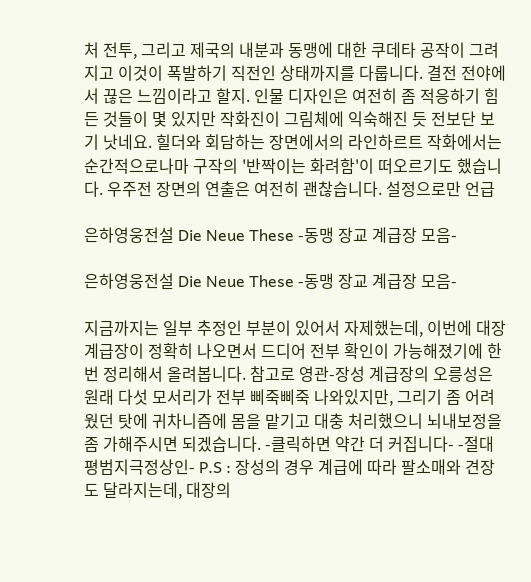처 전투, 그리고 제국의 내분과 동맹에 대한 쿠데타 공작이 그려지고 이것이 폭발하기 직전인 상태까지를 다룹니다. 결전 전야에서 끊은 느낌이라고 할지. 인물 디자인은 여전히 좀 적응하기 힘든 것들이 몇 있지만 작화진이 그림체에 익숙해진 듯 전보단 보기 낫네요. 힐더와 회담하는 장면에서의 라인하르트 작화에서는 순간적으로나마 구작의 '반짝이는 화려함'이 떠오르기도 했습니다. 우주전 장면의 연출은 여전히 괜찮습니다. 설정으로만 언급

은하영웅전설 Die Neue These -동맹 장교 계급장 모음-

은하영웅전설 Die Neue These -동맹 장교 계급장 모음-

지금까지는 일부 추정인 부분이 있어서 자제했는데, 이번에 대장 계급장이 정확히 나오면서 드디어 전부 확인이 가능해졌기에 한번 정리해서 올려봅니다. 참고로 영관-장성 계급장의 오릉성은 원래 다섯 모서리가 전부 삐죽삐죽 나와있지만, 그리기 좀 어려웠던 탓에 귀차니즘에 몸을 맡기고 대충 처리했으니 뇌내보정을 좀 가해주시면 되겠습니다. -클릭하면 약간 더 커집니다- -절대평범지극정상인- P.S : 장성의 경우 계급에 따라 팔소매와 견장도 달라지는데, 대장의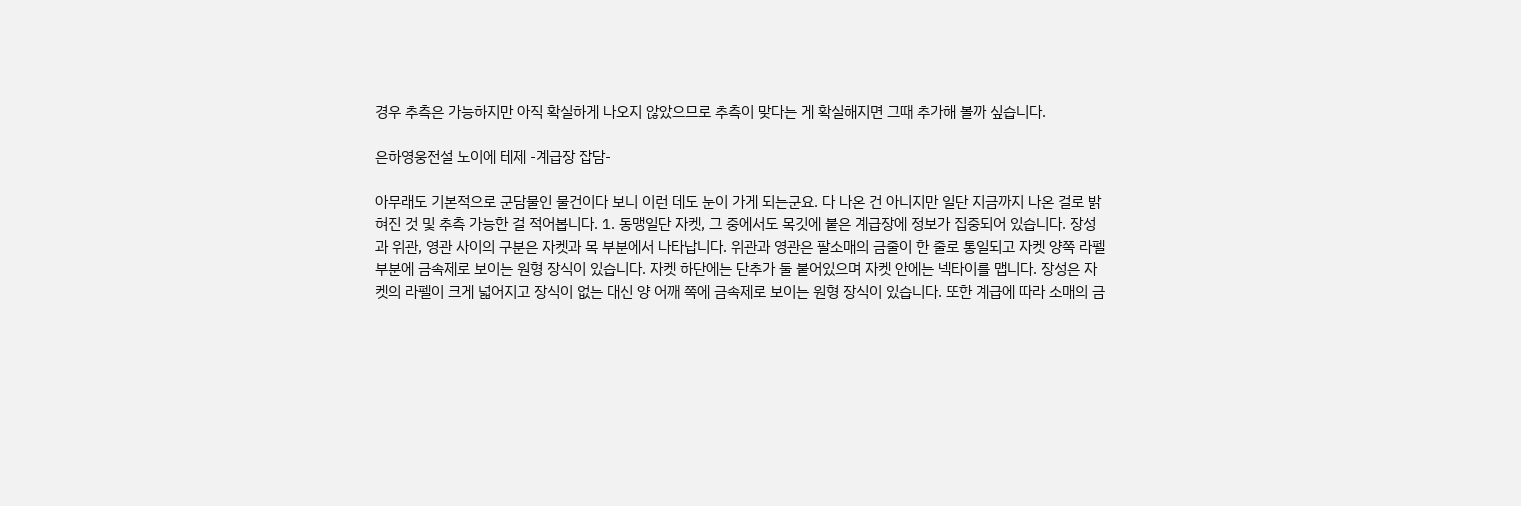경우 추측은 가능하지만 아직 확실하게 나오지 않았으므로 추측이 맞다는 게 확실해지면 그때 추가해 볼까 싶습니다.

은하영웅전설 노이에 테제 -계급장 잡담-

아무래도 기본적으로 군담물인 물건이다 보니 이런 데도 눈이 가게 되는군요. 다 나온 건 아니지만 일단 지금까지 나온 걸로 밝혀진 것 및 추측 가능한 걸 적어봅니다. 1. 동맹일단 자켓, 그 중에서도 목깃에 붙은 계급장에 정보가 집중되어 있습니다. 장성과 위관, 영관 사이의 구분은 자켓과 목 부분에서 나타납니다. 위관과 영관은 팔소매의 금줄이 한 줄로 통일되고 자켓 양쪽 라펠 부분에 금속제로 보이는 원형 장식이 있습니다. 자켓 하단에는 단추가 둘 붙어있으며 자켓 안에는 넥타이를 맵니다. 장성은 자켓의 라펠이 크게 넓어지고 장식이 없는 대신 양 어깨 쪽에 금속제로 보이는 원형 장식이 있습니다. 또한 계급에 따라 소매의 금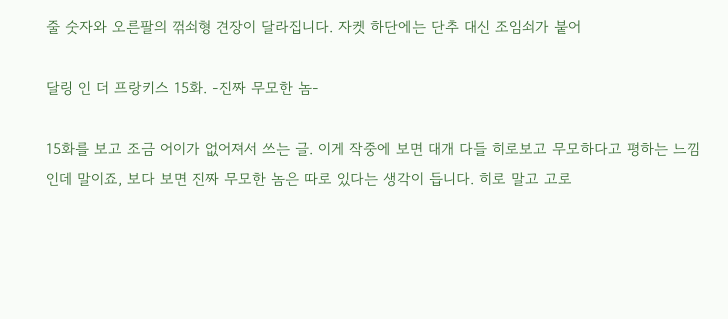줄 숫자와 오른팔의 꺾쇠형 견장이 달라집니다. 자켓 하단에는 단추 대신 조임쇠가 붙어

달링 인 더 프랑키스 15화. -진짜 무모한 놈-

15화를 보고 조금 어이가 없어져서 쓰는 글. 이게 작중에 보면 대개 다들 히로보고 무모하다고 평하는 느낌인데 말이죠, 보다 보면 진짜 무모한 놈은 따로 있다는 생각이 듭니다. 히로 말고 고로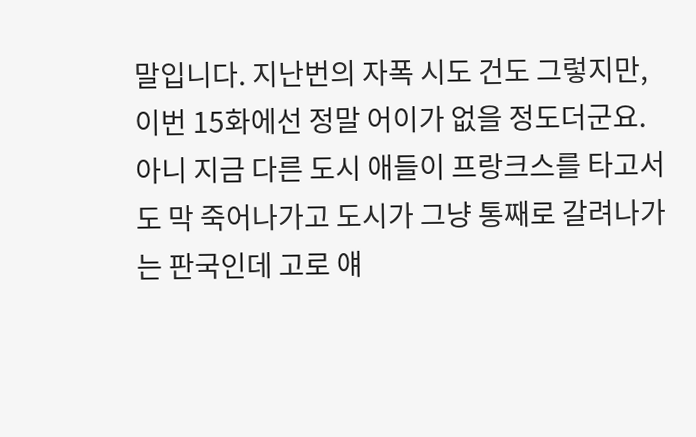말입니다. 지난번의 자폭 시도 건도 그렇지만, 이번 15화에선 정말 어이가 없을 정도더군요. 아니 지금 다른 도시 애들이 프랑크스를 타고서도 막 죽어나가고 도시가 그냥 통째로 갈려나가는 판국인데 고로 얘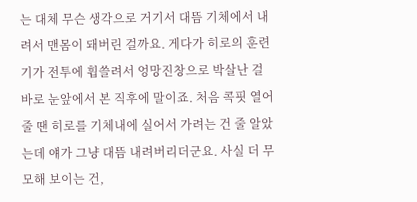는 대체 무슨 생각으로 거기서 대뜸 기체에서 내려서 맨몸이 돼버린 걸까요. 게다가 히로의 훈련기가 전투에 휩쓸려서 엉망진창으로 박살난 걸 바로 눈앞에서 본 직후에 말이죠. 처음 콕핏 열어줄 땐 히로를 기체내에 실어서 가려는 건 줄 알았는데 얘가 그냥 대뜸 내려버리더군요. 사실 더 무모해 보이는 건,